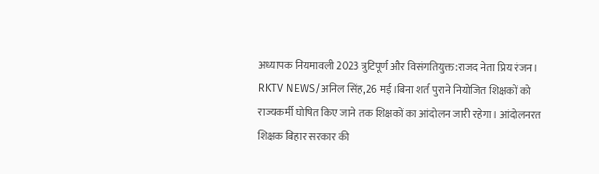अध्यापक नियमावली 2023 त्रुटिपूर्ण और विसंगतियुक्त:राजद नेता प्रिय रंजन।
RKTV NEWS/अनिल सिंह,26 मई।बिना शर्त पुराने नियोजित शिक्षकों को राज्यकर्मी घोषित किए जाने तक शिक्षकों का आंदोलन जारी रहेगा। आंदोलनरत शिक्षक बिहार सरकार की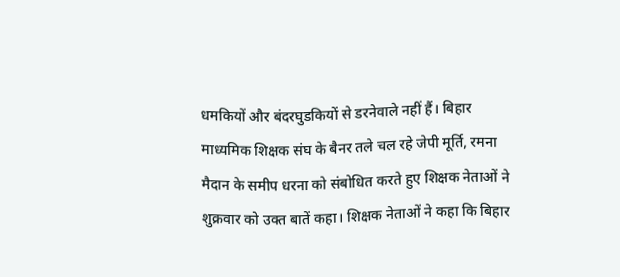धमकियों और बंदरघुडकियों से डरनेवाले नहीं हैं। बिहार माध्यमिक शिक्षक संघ के बैनर तले चल रहे जेपी मूर्ति, रमना मैदान के समीप धरना को संबोधित करते हुए शिक्षक नेताओं ने शुक्रवार को उक्त बातें कहा। शिक्षक नेताओं ने कहा कि बिहार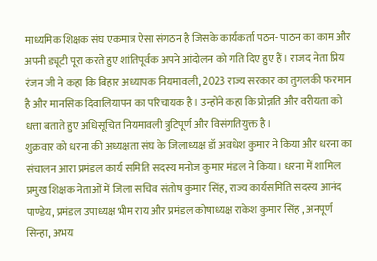माध्यमिक शिक्षक संघ एकमात्र ऐसा संगठन है जिसके कार्यकर्ता पठन- पाठन का काम और अपनी ड्यूटी पूरा करते हुए शांतिपूर्वक अपने आंदोलन को गति दिए हुए हैं। राजद नेता प्रिय रंजन जी ने कहा कि बिहार अध्यापक नियमावली, 2023 राज्य सरकार का तुगलकी फरमान है और मानसिक दिवालियापन का परिचायक है। उन्होंने कहा कि प्रोन्नति और वरीयता को धत्ता बताते हुए अधिसूचित नियमावली त्रुटिपूर्ण और विसंगतियुक्त है।
शुक्रवार को धरना की अध्यक्षता संघ के जिलाध्यक्ष डॉ अवधेश कुमार ने किया और धरना का संचालन आरा प्रमंडल कार्य समिति सदस्य मनोज कुमार मंडल ने किया। धरना में शामिल प्रमुख शिक्षक नेताओं में जिला सचिव संतोष कुमार सिंह, राज्य कार्यसमिति सदस्य आनंद पाण्डेय, प्रमंडल उपाध्यक्ष भीम राय और प्रमंडल कोषाध्यक्ष राकेश कुमार सिंह , अनपूर्ण सिन्हा, अभय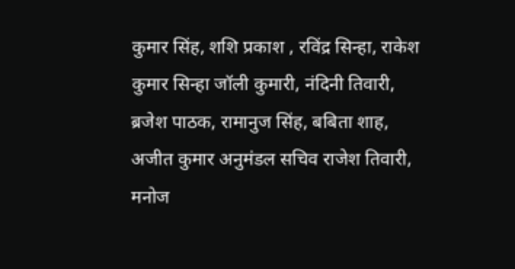कुमार सिंह, शशि प्रकाश , रविंद्र सिन्हा, राकेश कुमार सिन्हा जॉली कुमारी, नंदिनी तिवारी, ब्रजेश पाठक, रामानुज सिंह, बबिता शाह, अजीत कुमार अनुमंडल सचिव राजेश तिवारी, मनोज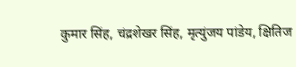कुमार सिंह, चंद्रशेखर सिंह, मृत्युंजय पांडेय, क्षितिज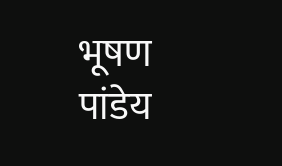भूषण पांडेय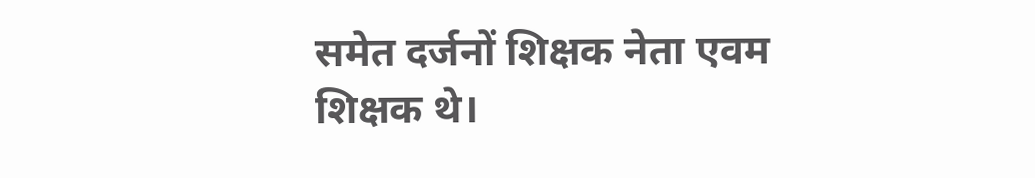समेत दर्जनों शिक्षक नेता एवम शिक्षक थे।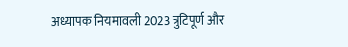अध्यापक नियमावली 2023 त्रुटिपूर्ण और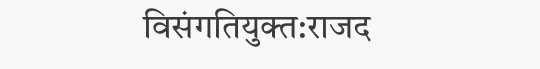विसंगतियुक्त:राजद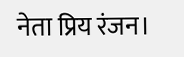नेता प्रिय रंजन।